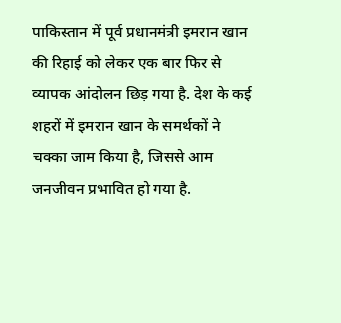पाकिस्तान में पूर्व प्रधानमंत्री इमरान खान की रिहाई को लेकर एक बार फिर से व्यापक आंदोलन छिड़ गया है. देश के कई शहरों में इमरान खान के समर्थकों ने चक्का जाम किया है, जिससे आम जनजीवन प्रभावित हो गया है.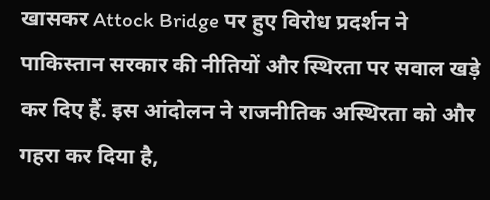खासकर Attock Bridge पर हुए विरोध प्रदर्शन ने पाकिस्तान सरकार की नीतियों और स्थिरता पर सवाल खड़े कर दिए हैं. इस आंदोलन ने राजनीतिक अस्थिरता को और गहरा कर दिया है,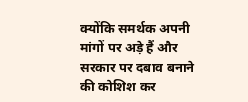क्योंकि समर्थक अपनी मांगों पर अड़े हैं और सरकार पर दबाव बनाने की कोशिश कर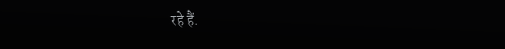रहे हैं.